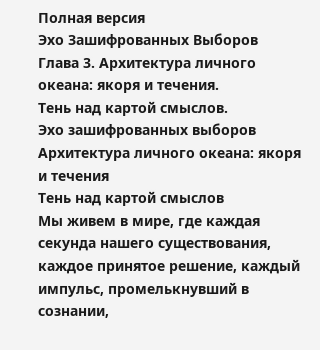Полная версия
Эхо Зашифрованных Выборов
Глава 3. Архитектура личного океана: якоря и течения.
Тень над картой смыслов.
Эхо зашифрованных выборов
Архитектура личного океана: якоря и течения
Тень над картой смыслов
Мы живем в мире, где каждая секунда нашего существования, каждое принятое решение, каждый импульс, промелькнувший в сознании,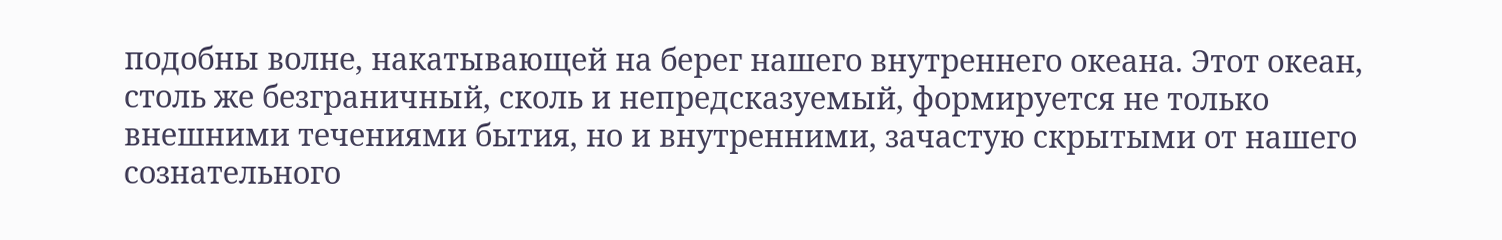подобны волне, накатывающей на берег нашего внутреннего океана. Этот океан, столь же безграничный, сколь и непредсказуемый, формируется не только внешними течениями бытия, но и внутренними, зачастую скрытыми от нашего сознательного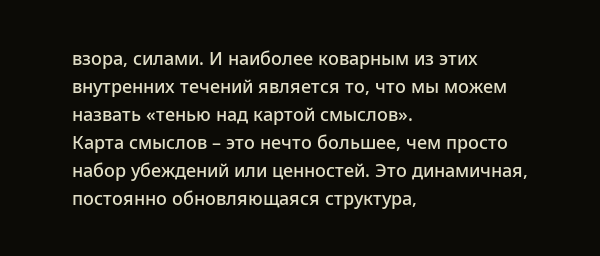взора, силами. И наиболее коварным из этих внутренних течений является то, что мы можем назвать «тенью над картой смыслов».
Карта смыслов – это нечто большее, чем просто набор убеждений или ценностей. Это динамичная, постоянно обновляющаяся структура,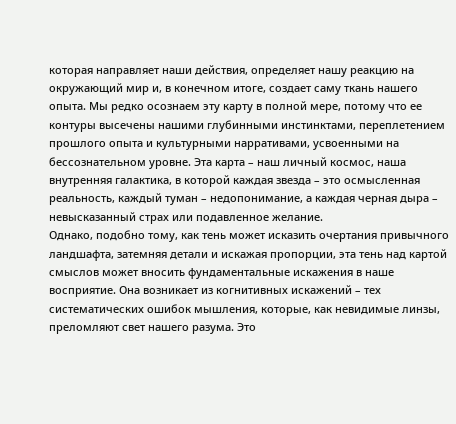которая направляет наши действия, определяет нашу реакцию на окружающий мир и, в конечном итоге, создает саму ткань нашего опыта. Мы редко осознаем эту карту в полной мере, потому что ее контуры высечены нашими глубинными инстинктами, переплетением прошлого опыта и культурными нарративами, усвоенными на бессознательном уровне. Эта карта – наш личный космос, наша внутренняя галактика, в которой каждая звезда – это осмысленная реальность, каждый туман – недопонимание, а каждая черная дыра – невысказанный страх или подавленное желание.
Однако, подобно тому, как тень может исказить очертания привычного ландшафта, затемняя детали и искажая пропорции, эта тень над картой смыслов может вносить фундаментальные искажения в наше восприятие. Она возникает из когнитивных искажений – тех систематических ошибок мышления, которые, как невидимые линзы, преломляют свет нашего разума. Это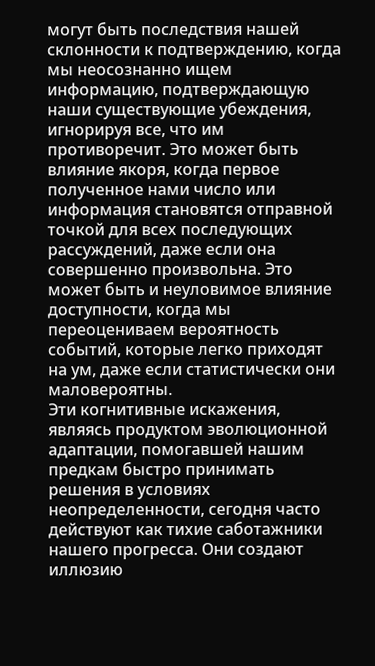могут быть последствия нашей склонности к подтверждению, когда мы неосознанно ищем информацию, подтверждающую наши существующие убеждения, игнорируя все, что им противоречит. Это может быть влияние якоря, когда первое полученное нами число или информация становятся отправной точкой для всех последующих рассуждений, даже если она совершенно произвольна. Это может быть и неуловимое влияние доступности, когда мы переоцениваем вероятность событий, которые легко приходят на ум, даже если статистически они маловероятны.
Эти когнитивные искажения, являясь продуктом эволюционной адаптации, помогавшей нашим предкам быстро принимать решения в условиях неопределенности, сегодня часто действуют как тихие саботажники нашего прогресса. Они создают иллюзию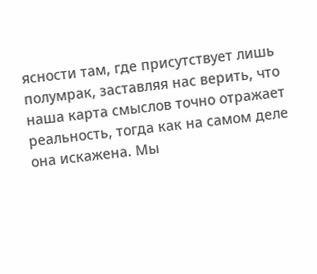ясности там, где присутствует лишь полумрак, заставляя нас верить, что наша карта смыслов точно отражает реальность, тогда как на самом деле она искажена. Мы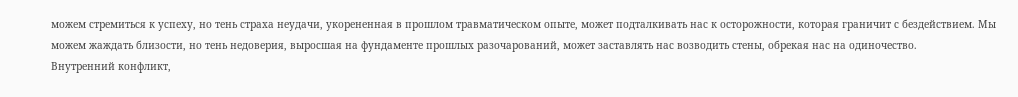можем стремиться к успеху, но тень страха неудачи, укорененная в прошлом травматическом опыте, может подталкивать нас к осторожности, которая граничит с бездействием. Мы можем жаждать близости, но тень недоверия, выросшая на фундаменте прошлых разочарований, может заставлять нас возводить стены, обрекая нас на одиночество.
Внутренний конфликт,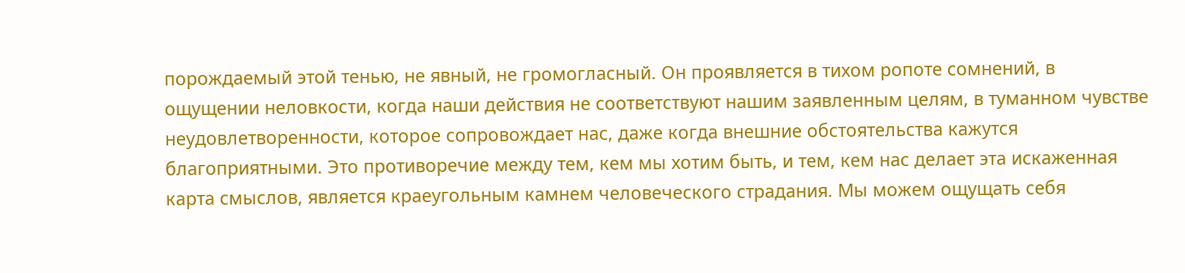порождаемый этой тенью, не явный, не громогласный. Он проявляется в тихом ропоте сомнений, в ощущении неловкости, когда наши действия не соответствуют нашим заявленным целям, в туманном чувстве неудовлетворенности, которое сопровождает нас, даже когда внешние обстоятельства кажутся благоприятными. Это противоречие между тем, кем мы хотим быть, и тем, кем нас делает эта искаженная карта смыслов, является краеугольным камнем человеческого страдания. Мы можем ощущать себя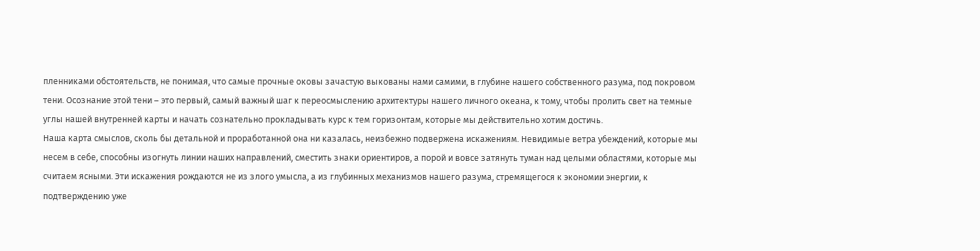пленниками обстоятельств, не понимая, что самые прочные оковы зачастую выкованы нами самими, в глубине нашего собственного разума, под покровом тени. Осознание этой тени – это первый, самый важный шаг к переосмыслению архитектуры нашего личного океана, к тому, чтобы пролить свет на темные углы нашей внутренней карты и начать сознательно прокладывать курс к тем горизонтам, которые мы действительно хотим достичь.
Наша карта смыслов, сколь бы детальной и проработанной она ни казалась, неизбежно подвержена искажениям. Невидимые ветра убеждений, которые мы несем в себе, способны изогнуть линии наших направлений, сместить знаки ориентиров, а порой и вовсе затянуть туман над целыми областями, которые мы считаем ясными. Эти искажения рождаются не из злого умысла, а из глубинных механизмов нашего разума, стремящегося к экономии энергии, к подтверждению уже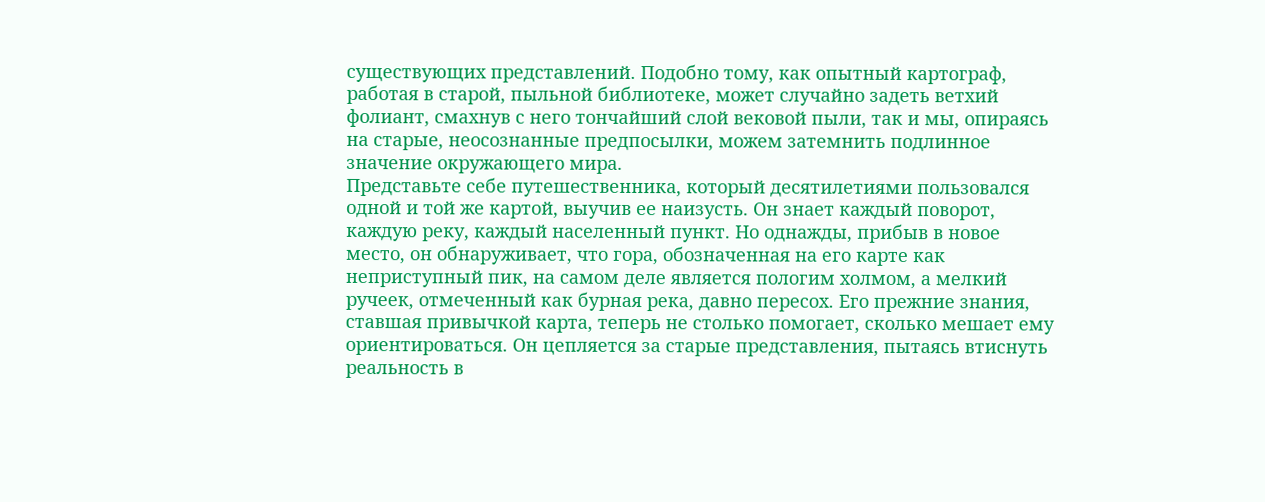существующих представлений. Подобно тому, как опытный картограф, работая в старой, пыльной библиотеке, может случайно задеть ветхий фолиант, смахнув с него тончайший слой вековой пыли, так и мы, опираясь на старые, неосознанные предпосылки, можем затемнить подлинное значение окружающего мира.
Представьте себе путешественника, который десятилетиями пользовался одной и той же картой, выучив ее наизусть. Он знает каждый поворот, каждую реку, каждый населенный пункт. Но однажды, прибыв в новое место, он обнаруживает, что гора, обозначенная на его карте как неприступный пик, на самом деле является пологим холмом, а мелкий ручеек, отмеченный как бурная река, давно пересох. Его прежние знания, ставшая привычкой карта, теперь не столько помогает, сколько мешает ему ориентироваться. Он цепляется за старые представления, пытаясь втиснуть реальность в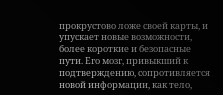прокрустово ложе своей карты, и упускает новые возможности, более короткие и безопасные пути. Его мозг, привыкший к подтверждению, сопротивляется новой информации, как тело,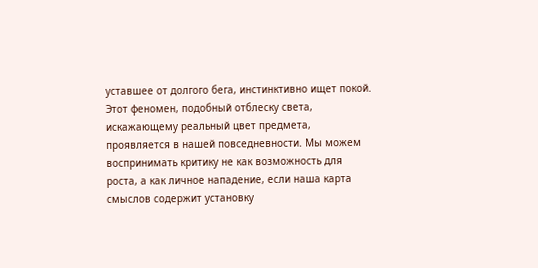уставшее от долгого бега, инстинктивно ищет покой.
Этот феномен, подобный отблеску света, искажающему реальный цвет предмета, проявляется в нашей повседневности. Мы можем воспринимать критику не как возможность для роста, а как личное нападение, если наша карта смыслов содержит установку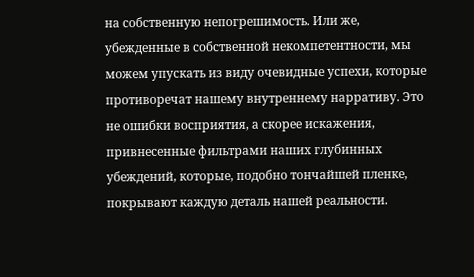на собственную непогрешимость. Или же, убежденные в собственной некомпетентности, мы можем упускать из виду очевидные успехи, которые противоречат нашему внутреннему нарративу. Это не ошибки восприятия, а скорее искажения, привнесенные фильтрами наших глубинных убеждений, которые, подобно тончайшей пленке, покрывают каждую деталь нашей реальности.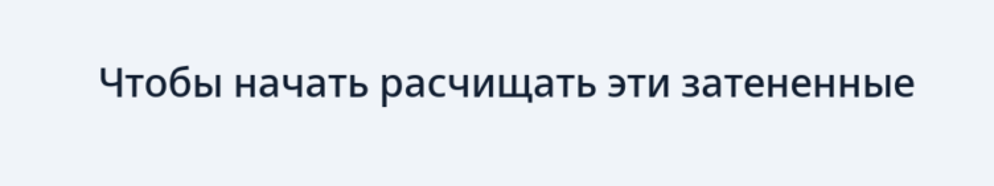Чтобы начать расчищать эти затененные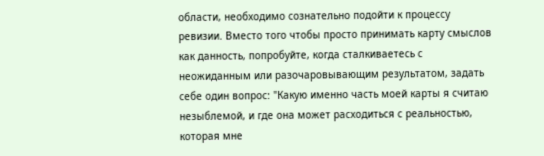области, необходимо сознательно подойти к процессу ревизии. Вместо того чтобы просто принимать карту смыслов как данность, попробуйте, когда сталкиваетесь с неожиданным или разочаровывающим результатом, задать себе один вопрос: "Какую именно часть моей карты я считаю незыблемой, и где она может расходиться с реальностью, которая мне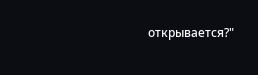открывается?"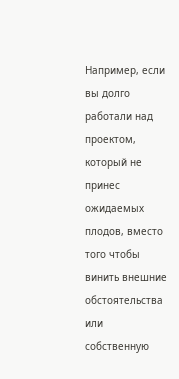Например, если вы долго работали над проектом, который не принес ожидаемых плодов, вместо того чтобы винить внешние обстоятельства или собственную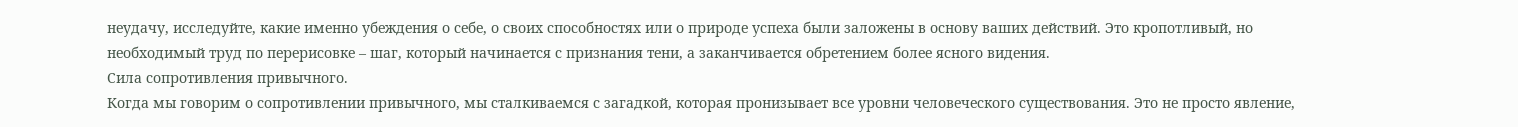неудачу, исследуйте, какие именно убеждения о себе, о своих способностях или о природе успеха были заложены в основу ваших действий. Это кропотливый, но необходимый труд по перерисовке – шаг, который начинается с признания тени, а заканчивается обретением более ясного видения.
Сила сопротивления привычного.
Когда мы говорим о сопротивлении привычного, мы сталкиваемся с загадкой, которая пронизывает все уровни человеческого существования. Это не просто явление,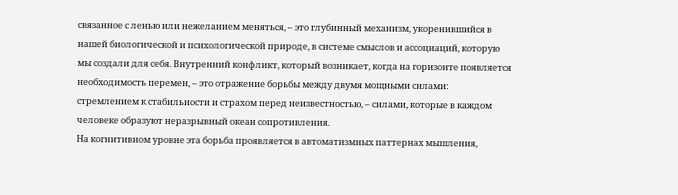связанное с ленью или нежеланием меняться, – это глубинный механизм, укоренившийся в нашей биологической и психологической природе, в системе смыслов и ассоциаций, которую мы создали для себя. Внутренний конфликт, который возникает, когда на горизонте появляется необходимость перемен, – это отражение борьбы между двумя мощными силами: стремлением к стабильности и страхом перед неизвестностью, – силами, которые в каждом человеке образуют неразрывный океан сопротивления.
На когнитивном уровне эта борьба проявляется в автоматизмных паттернах мышления,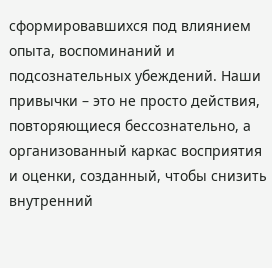сформировавшихся под влиянием опыта, воспоминаний и подсознательных убеждений. Наши привычки – это не просто действия, повторяющиеся бессознательно, а организованный каркас восприятия и оценки, созданный, чтобы снизить внутренний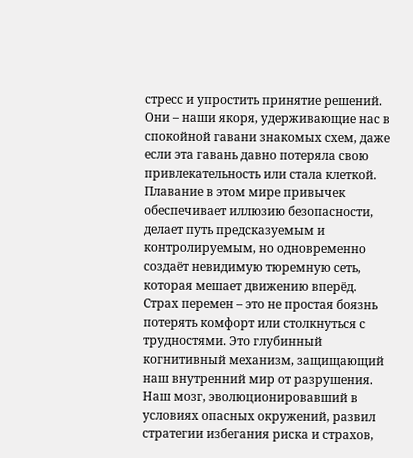стресс и упростить принятие решений. Они – наши якоря, удерживающие нас в спокойной гавани знакомых схем, даже если эта гавань давно потеряла свою привлекательность или стала клеткой. Плавание в этом мире привычек обеспечивает иллюзию безопасности, делает путь предсказуемым и контролируемым, но одновременно создаёт невидимую тюремную сеть, которая мешает движению вперёд.
Страх перемен – это не простая боязнь потерять комфорт или столкнуться с трудностями. Это глубинный когнитивный механизм, защищающий наш внутренний мир от разрушения. Наш мозг, эволюционировавший в условиях опасных окружений, развил стратегии избегания риска и страхов,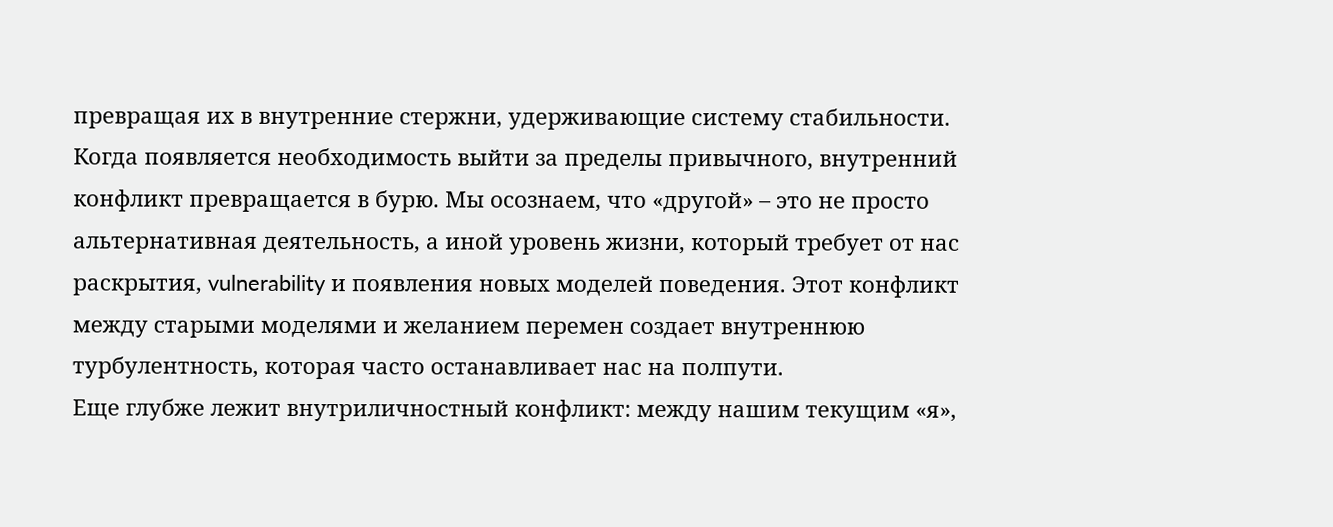превращая их в внутренние стержни, удерживающие систему стабильности. Когда появляется необходимость выйти за пределы привычного, внутренний конфликт превращается в бурю. Мы осознаем, что «другой» – это не просто альтернативная деятельность, а иной уровень жизни, который требует от нас раскрытия, vulnerability и появления новых моделей поведения. Этот конфликт между старыми моделями и желанием перемен создает внутреннюю турбулентность, которая часто останавливает нас на полпути.
Еще глубже лежит внутриличностный конфликт: между нашим текущим «я»,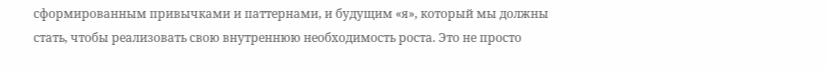сформированным привычками и паттернами, и будущим «я», который мы должны стать, чтобы реализовать свою внутреннюю необходимость роста. Это не просто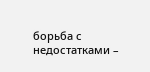борьба с недостатками –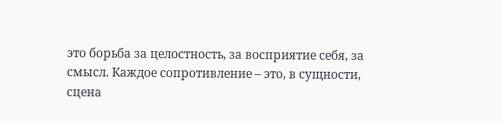это борьба за целостность, за восприятие себя, за смысл. Каждое сопротивление – это, в сущности, сцена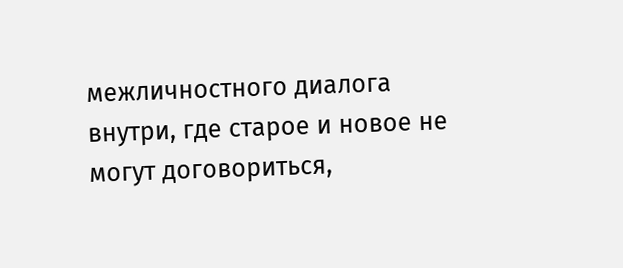межличностного диалога внутри, где старое и новое не могут договориться,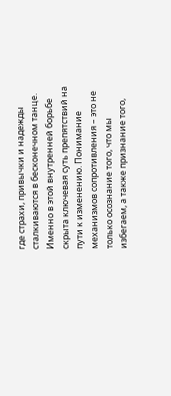где страхи, привычки и надежды сталкиваются в бесконечном танце.
Именно в этой внутренней борьбе скрыта ключевая суть препятствий на пути к изменению. Понимание механизмов сопротивления – это не только осознание того, что мы избегаем, а также признание того,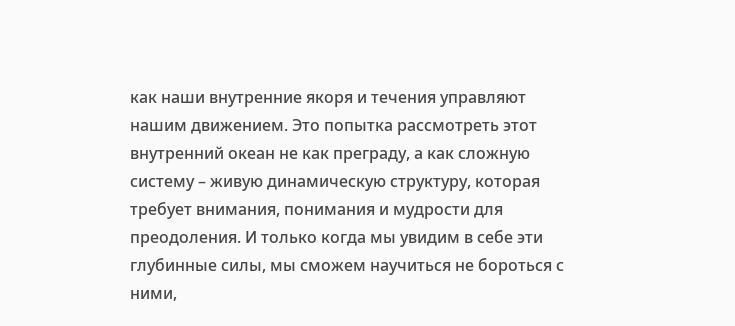как наши внутренние якоря и течения управляют нашим движением. Это попытка рассмотреть этот внутренний океан не как преграду, а как сложную систему – живую динамическую структуру, которая требует внимания, понимания и мудрости для преодоления. И только когда мы увидим в себе эти глубинные силы, мы сможем научиться не бороться с ними,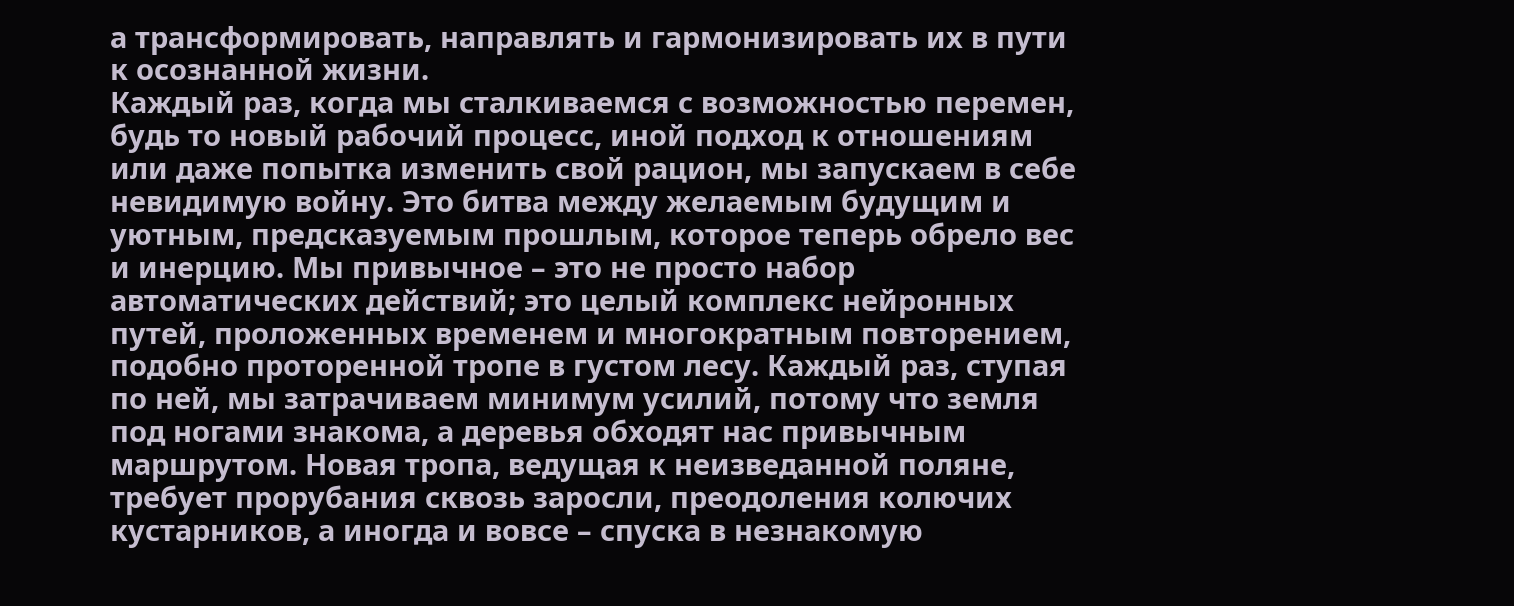а трансформировать, направлять и гармонизировать их в пути к осознанной жизни.
Каждый раз, когда мы сталкиваемся с возможностью перемен, будь то новый рабочий процесс, иной подход к отношениям или даже попытка изменить свой рацион, мы запускаем в себе невидимую войну. Это битва между желаемым будущим и уютным, предсказуемым прошлым, которое теперь обрело вес и инерцию. Мы привычное – это не просто набор автоматических действий; это целый комплекс нейронных путей, проложенных временем и многократным повторением, подобно проторенной тропе в густом лесу. Каждый раз, ступая по ней, мы затрачиваем минимум усилий, потому что земля под ногами знакома, а деревья обходят нас привычным маршрутом. Новая тропа, ведущая к неизведанной поляне, требует прорубания сквозь заросли, преодоления колючих кустарников, а иногда и вовсе – спуска в незнакомую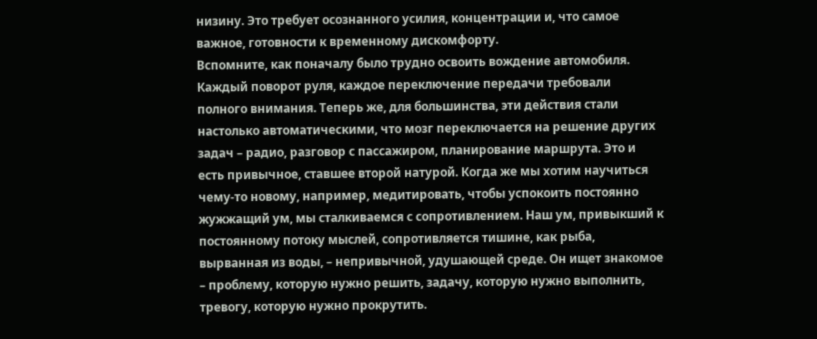низину. Это требует осознанного усилия, концентрации и, что самое важное, готовности к временному дискомфорту.
Вспомните, как поначалу было трудно освоить вождение автомобиля. Каждый поворот руля, каждое переключение передачи требовали полного внимания. Теперь же, для большинства, эти действия стали настолько автоматическими, что мозг переключается на решение других задач – радио, разговор с пассажиром, планирование маршрута. Это и есть привычное, ставшее второй натурой. Когда же мы хотим научиться чему-то новому, например, медитировать, чтобы успокоить постоянно жужжащий ум, мы сталкиваемся с сопротивлением. Наш ум, привыкший к постоянному потоку мыслей, сопротивляется тишине, как рыба, вырванная из воды, – непривычной, удушающей среде. Он ищет знакомое – проблему, которую нужно решить, задачу, которую нужно выполнить, тревогу, которую нужно прокрутить.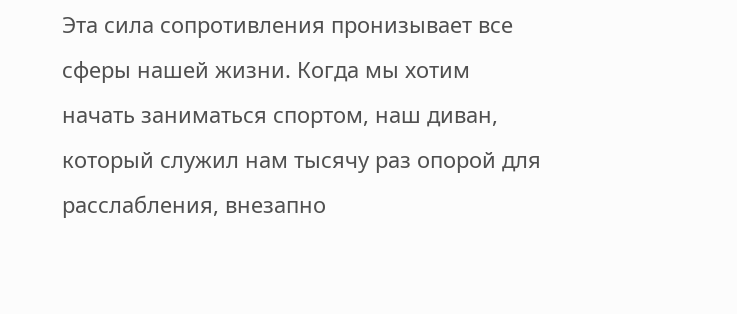Эта сила сопротивления пронизывает все сферы нашей жизни. Когда мы хотим начать заниматься спортом, наш диван, который служил нам тысячу раз опорой для расслабления, внезапно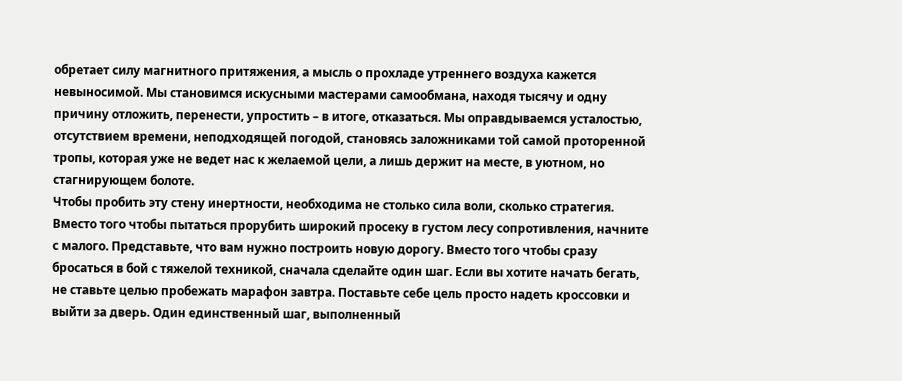обретает силу магнитного притяжения, а мысль о прохладе утреннего воздуха кажется невыносимой. Мы становимся искусными мастерами самообмана, находя тысячу и одну причину отложить, перенести, упростить – в итоге, отказаться. Мы оправдываемся усталостью, отсутствием времени, неподходящей погодой, становясь заложниками той самой проторенной тропы, которая уже не ведет нас к желаемой цели, а лишь держит на месте, в уютном, но стагнирующем болоте.
Чтобы пробить эту стену инертности, необходима не столько сила воли, сколько стратегия. Вместо того чтобы пытаться прорубить широкий просеку в густом лесу сопротивления, начните с малого. Представьте, что вам нужно построить новую дорогу. Вместо того чтобы сразу бросаться в бой с тяжелой техникой, сначала сделайте один шаг. Если вы хотите начать бегать, не ставьте целью пробежать марафон завтра. Поставьте себе цель просто надеть кроссовки и выйти за дверь. Один единственный шаг, выполненный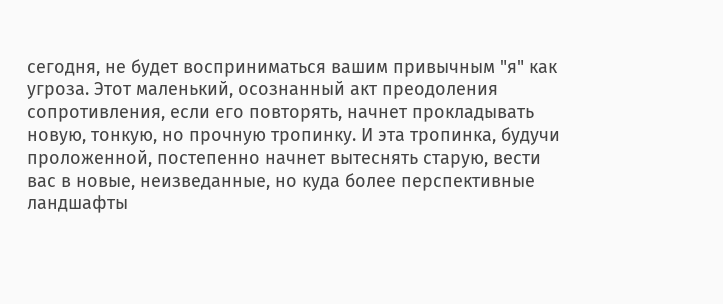сегодня, не будет восприниматься вашим привычным "я" как угроза. Этот маленький, осознанный акт преодоления сопротивления, если его повторять, начнет прокладывать новую, тонкую, но прочную тропинку. И эта тропинка, будучи проложенной, постепенно начнет вытеснять старую, вести вас в новые, неизведанные, но куда более перспективные ландшафты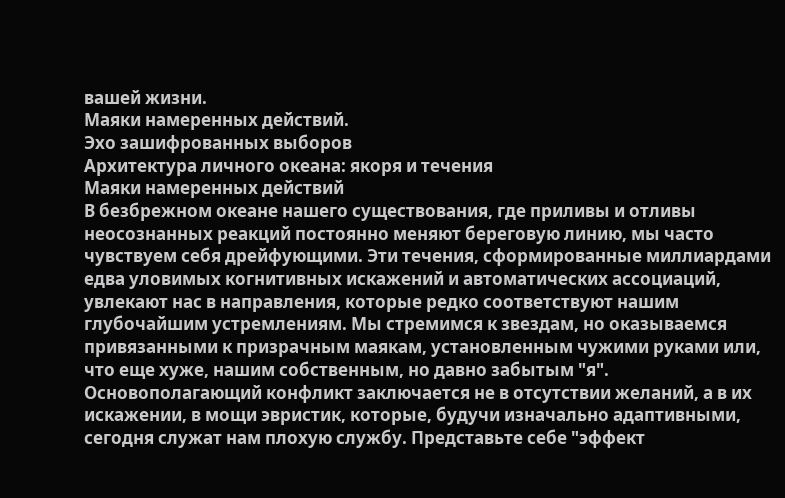вашей жизни.
Маяки намеренных действий.
Эхо зашифрованных выборов
Архитектура личного океана: якоря и течения
Маяки намеренных действий
В безбрежном океане нашего существования, где приливы и отливы неосознанных реакций постоянно меняют береговую линию, мы часто чувствуем себя дрейфующими. Эти течения, сформированные миллиардами едва уловимых когнитивных искажений и автоматических ассоциаций, увлекают нас в направления, которые редко соответствуют нашим глубочайшим устремлениям. Мы стремимся к звездам, но оказываемся привязанными к призрачным маякам, установленным чужими руками или, что еще хуже, нашим собственным, но давно забытым "я".
Основополагающий конфликт заключается не в отсутствии желаний, а в их искажении, в мощи эвристик, которые, будучи изначально адаптивными, сегодня служат нам плохую службу. Представьте себе "эффект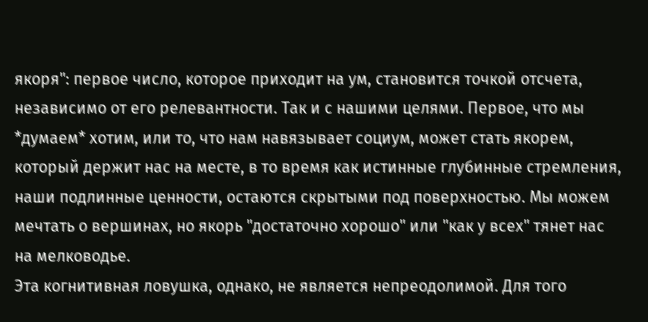якоря": первое число, которое приходит на ум, становится точкой отсчета, независимо от его релевантности. Так и с нашими целями. Первое, что мы *думаем* хотим, или то, что нам навязывает социум, может стать якорем, который держит нас на месте, в то время как истинные глубинные стремления, наши подлинные ценности, остаются скрытыми под поверхностью. Мы можем мечтать о вершинах, но якорь "достаточно хорошо" или "как у всех" тянет нас на мелководье.
Эта когнитивная ловушка, однако, не является непреодолимой. Для того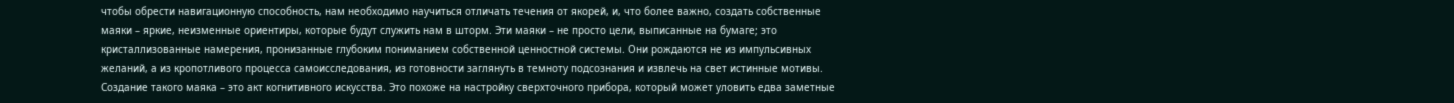чтобы обрести навигационную способность, нам необходимо научиться отличать течения от якорей, и, что более важно, создать собственные маяки – яркие, неизменные ориентиры, которые будут служить нам в шторм. Эти маяки – не просто цели, выписанные на бумаге; это кристаллизованные намерения, пронизанные глубоким пониманием собственной ценностной системы. Они рождаются не из импульсивных желаний, а из кропотливого процесса самоисследования, из готовности заглянуть в темноту подсознания и извлечь на свет истинные мотивы.
Создание такого маяка – это акт когнитивного искусства. Это похоже на настройку сверхточного прибора, который может уловить едва заметные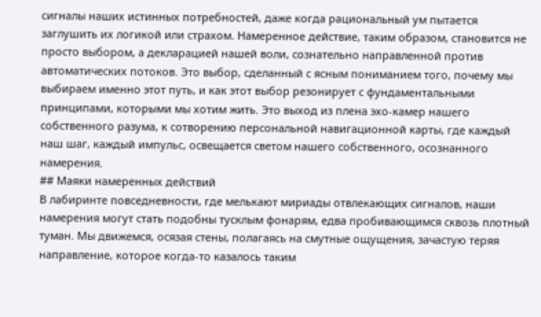сигналы наших истинных потребностей, даже когда рациональный ум пытается заглушить их логикой или страхом. Намеренное действие, таким образом, становится не просто выбором, а декларацией нашей воли, сознательно направленной против автоматических потоков. Это выбор, сделанный с ясным пониманием того, почему мы выбираем именно этот путь, и как этот выбор резонирует с фундаментальными принципами, которыми мы хотим жить. Это выход из плена эхо-камер нашего собственного разума, к сотворению персональной навигационной карты, где каждый наш шаг, каждый импульс, освещается светом нашего собственного, осознанного намерения.
## Маяки намеренных действий
В лабиринте повседневности, где мелькают мириады отвлекающих сигналов, наши намерения могут стать подобны тусклым фонарям, едва пробивающимся сквозь плотный туман. Мы движемся, осязая стены, полагаясь на смутные ощущения, зачастую теряя направление, которое когда-то казалось таким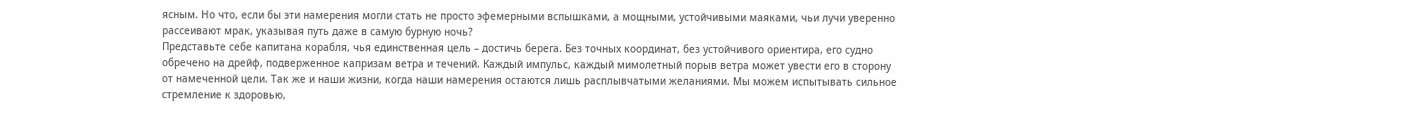ясным. Но что, если бы эти намерения могли стать не просто эфемерными вспышками, а мощными, устойчивыми маяками, чьи лучи уверенно рассеивают мрак, указывая путь даже в самую бурную ночь?
Представьте себе капитана корабля, чья единственная цель – достичь берега. Без точных координат, без устойчивого ориентира, его судно обречено на дрейф, подверженное капризам ветра и течений. Каждый импульс, каждый мимолетный порыв ветра может увести его в сторону от намеченной цели. Так же и наши жизни, когда наши намерения остаются лишь расплывчатыми желаниями. Мы можем испытывать сильное стремление к здоровью,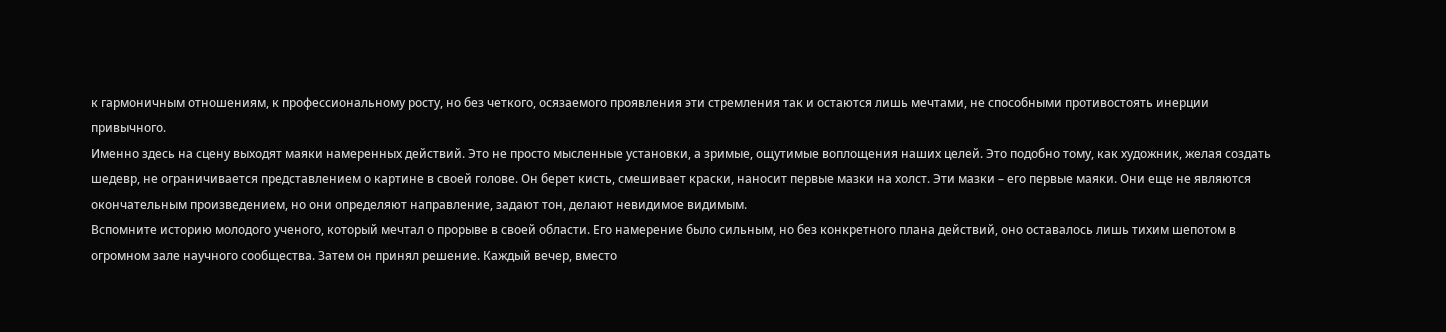к гармоничным отношениям, к профессиональному росту, но без четкого, осязаемого проявления эти стремления так и остаются лишь мечтами, не способными противостоять инерции привычного.
Именно здесь на сцену выходят маяки намеренных действий. Это не просто мысленные установки, а зримые, ощутимые воплощения наших целей. Это подобно тому, как художник, желая создать шедевр, не ограничивается представлением о картине в своей голове. Он берет кисть, смешивает краски, наносит первые мазки на холст. Эти мазки – его первые маяки. Они еще не являются окончательным произведением, но они определяют направление, задают тон, делают невидимое видимым.
Вспомните историю молодого ученого, который мечтал о прорыве в своей области. Его намерение было сильным, но без конкретного плана действий, оно оставалось лишь тихим шепотом в огромном зале научного сообщества. Затем он принял решение. Каждый вечер, вместо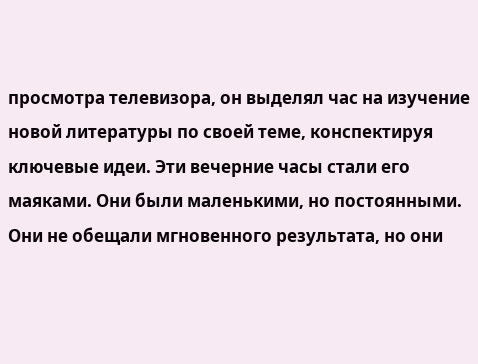просмотра телевизора, он выделял час на изучение новой литературы по своей теме, конспектируя ключевые идеи. Эти вечерние часы стали его маяками. Они были маленькими, но постоянными. Они не обещали мгновенного результата, но они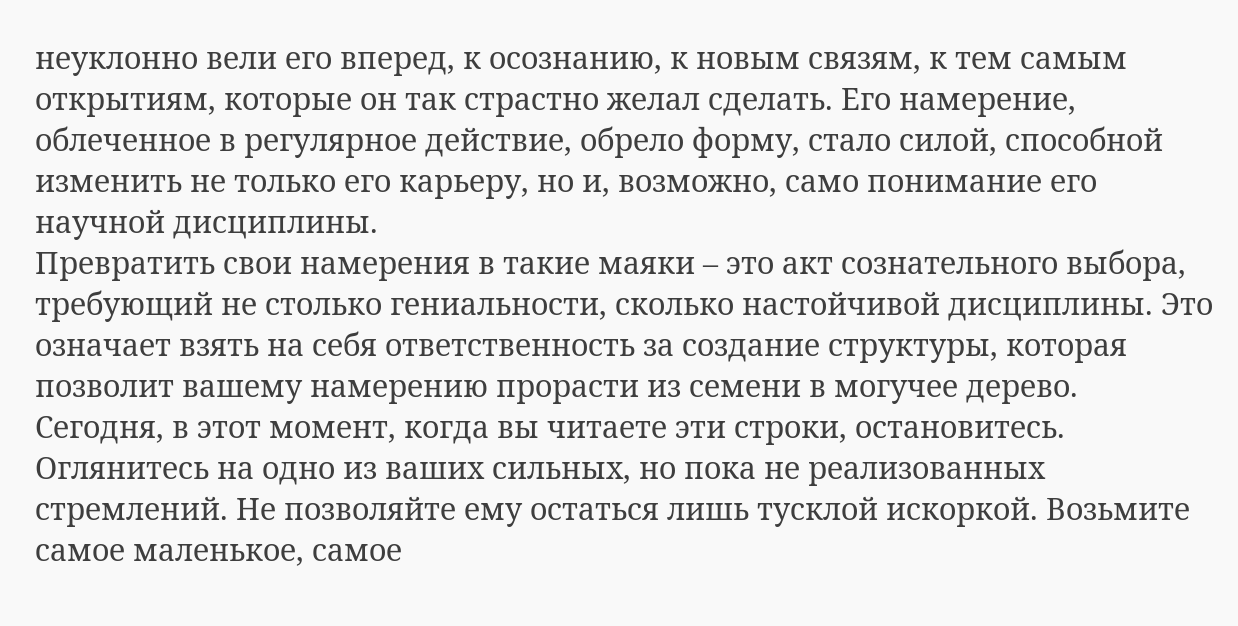неуклонно вели его вперед, к осознанию, к новым связям, к тем самым открытиям, которые он так страстно желал сделать. Его намерение, облеченное в регулярное действие, обрело форму, стало силой, способной изменить не только его карьеру, но и, возможно, само понимание его научной дисциплины.
Превратить свои намерения в такие маяки – это акт сознательного выбора, требующий не столько гениальности, сколько настойчивой дисциплины. Это означает взять на себя ответственность за создание структуры, которая позволит вашему намерению прорасти из семени в могучее дерево.
Сегодня, в этот момент, когда вы читаете эти строки, остановитесь. Оглянитесь на одно из ваших сильных, но пока не реализованных стремлений. Не позволяйте ему остаться лишь тусклой искоркой. Возьмите самое маленькое, самое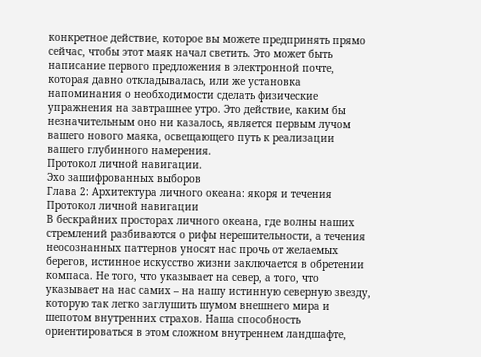конкретное действие, которое вы можете предпринять прямо сейчас, чтобы этот маяк начал светить. Это может быть написание первого предложения в электронной почте, которая давно откладывалась, или же установка напоминания о необходимости сделать физические упражнения на завтрашнее утро. Это действие, каким бы незначительным оно ни казалось, является первым лучом вашего нового маяка, освещающего путь к реализации вашего глубинного намерения.
Протокол личной навигации.
Эхо зашифрованных выборов
Глава 2: Архитектура личного океана: якоря и течения
Протокол личной навигации
В бескрайних просторах личного океана, где волны наших стремлений разбиваются о рифы нерешительности, а течения неосознанных паттернов уносят нас прочь от желаемых берегов, истинное искусство жизни заключается в обретении компаса. Не того, что указывает на север, а того, что указывает на нас самих – на нашу истинную северную звезду, которую так легко заглушить шумом внешнего мира и шепотом внутренних страхов. Наша способность ориентироваться в этом сложном внутреннем ландшафте,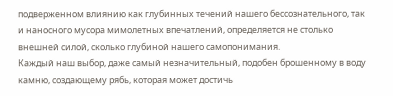подверженном влиянию как глубинных течений нашего бессознательного, так и наносного мусора мимолетных впечатлений, определяется не столько внешней силой, сколько глубиной нашего самопонимания.
Каждый наш выбор, даже самый незначительный, подобен брошенному в воду камню, создающему рябь, которая может достичь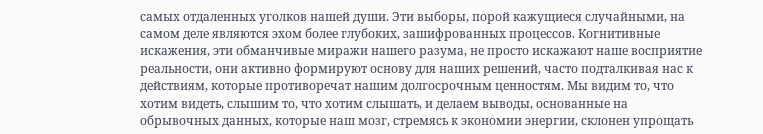самых отдаленных уголков нашей души. Эти выборы, порой кажущиеся случайными, на самом деле являются эхом более глубоких, зашифрованных процессов. Когнитивные искажения, эти обманчивые миражи нашего разума, не просто искажают наше восприятие реальности, они активно формируют основу для наших решений, часто подталкивая нас к действиям, которые противоречат нашим долгосрочным ценностям. Мы видим то, что хотим видеть, слышим то, что хотим слышать, и делаем выводы, основанные на обрывочных данных, которые наш мозг, стремясь к экономии энергии, склонен упрощать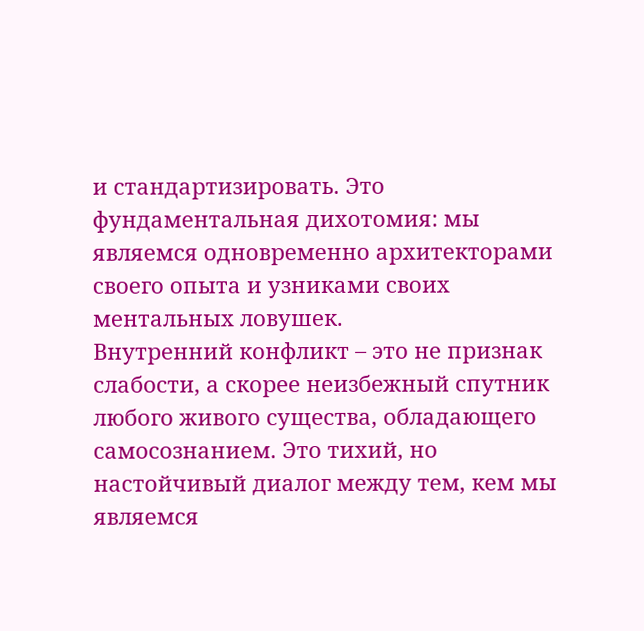и стандартизировать. Это фундаментальная дихотомия: мы являемся одновременно архитекторами своего опыта и узниками своих ментальных ловушек.
Внутренний конфликт – это не признак слабости, а скорее неизбежный спутник любого живого существа, обладающего самосознанием. Это тихий, но настойчивый диалог между тем, кем мы являемся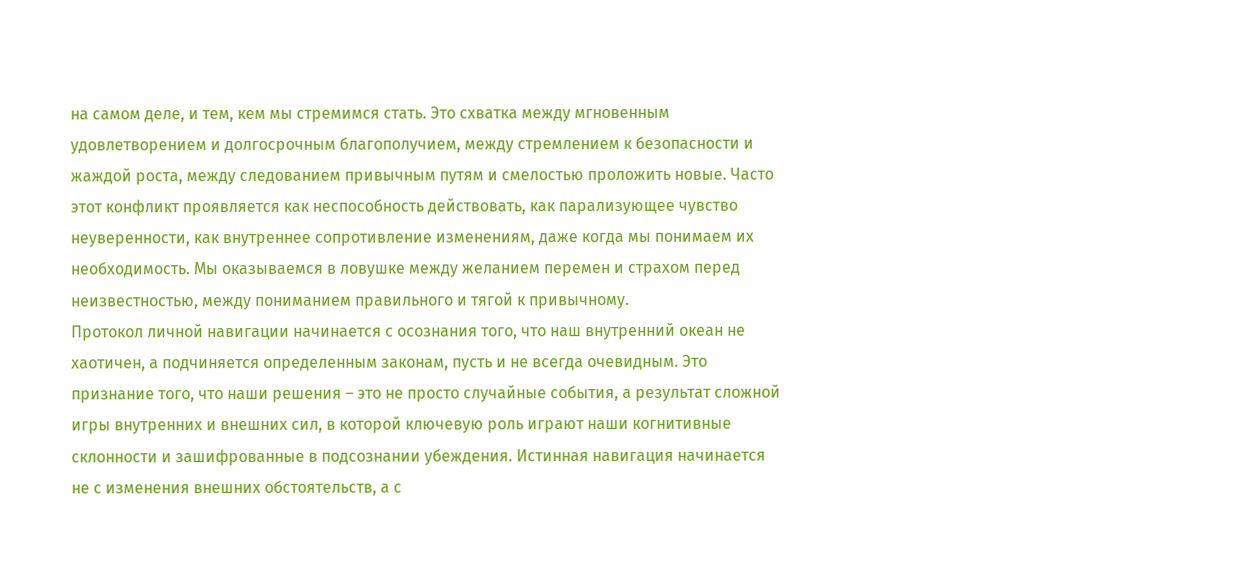на самом деле, и тем, кем мы стремимся стать. Это схватка между мгновенным удовлетворением и долгосрочным благополучием, между стремлением к безопасности и жаждой роста, между следованием привычным путям и смелостью проложить новые. Часто этот конфликт проявляется как неспособность действовать, как парализующее чувство неуверенности, как внутреннее сопротивление изменениям, даже когда мы понимаем их необходимость. Мы оказываемся в ловушке между желанием перемен и страхом перед неизвестностью, между пониманием правильного и тягой к привычному.
Протокол личной навигации начинается с осознания того, что наш внутренний океан не хаотичен, а подчиняется определенным законам, пусть и не всегда очевидным. Это признание того, что наши решения – это не просто случайные события, а результат сложной игры внутренних и внешних сил, в которой ключевую роль играют наши когнитивные склонности и зашифрованные в подсознании убеждения. Истинная навигация начинается не с изменения внешних обстоятельств, а с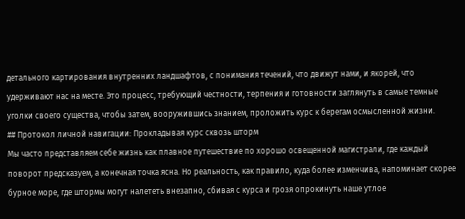детального картирования внутренних ландшафтов, с понимания течений, что движут нами, и якорей, что удерживают нас на месте. Это процесс, требующий честности, терпения и готовности заглянуть в самые темные уголки своего существа, чтобы затем, вооружившись знанием, проложить курс к берегам осмысленной жизни.
## Протокол личной навигации: Прокладывая курс сквозь шторм
Мы часто представляем себе жизнь как плавное путешествие по хорошо освещенной магистрали, где каждый поворот предсказуем, а конечная точка ясна. Но реальность, как правило, куда более изменчива, напоминает скорее бурное море, где штормы могут налететь внезапно, сбивая с курса и грозя опрокинуть наше утлое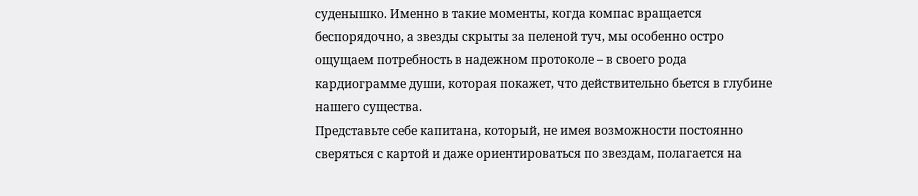суденышко. Именно в такие моменты, когда компас вращается беспорядочно, а звезды скрыты за пеленой туч, мы особенно остро ощущаем потребность в надежном протоколе – в своего рода кардиограмме души, которая покажет, что действительно бьется в глубине нашего существа.
Представьте себе капитана, который, не имея возможности постоянно сверяться с картой и даже ориентироваться по звездам, полагается на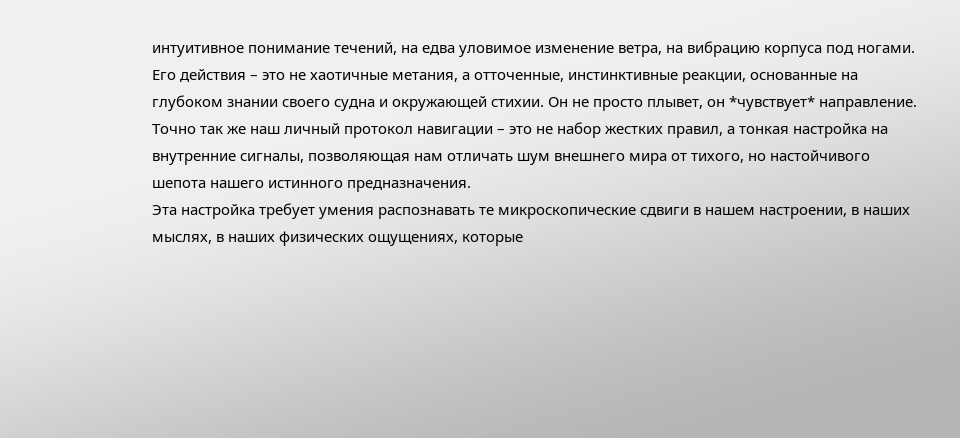интуитивное понимание течений, на едва уловимое изменение ветра, на вибрацию корпуса под ногами. Его действия – это не хаотичные метания, а отточенные, инстинктивные реакции, основанные на глубоком знании своего судна и окружающей стихии. Он не просто плывет, он *чувствует* направление. Точно так же наш личный протокол навигации – это не набор жестких правил, а тонкая настройка на внутренние сигналы, позволяющая нам отличать шум внешнего мира от тихого, но настойчивого шепота нашего истинного предназначения.
Эта настройка требует умения распознавать те микроскопические сдвиги в нашем настроении, в наших мыслях, в наших физических ощущениях, которые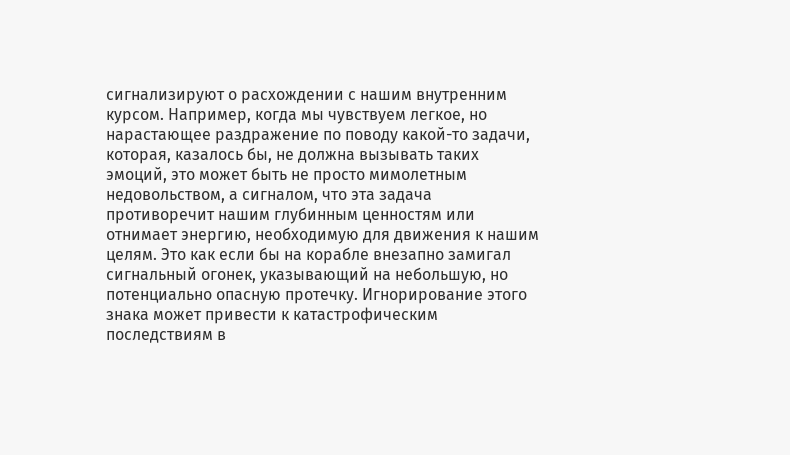сигнализируют о расхождении с нашим внутренним курсом. Например, когда мы чувствуем легкое, но нарастающее раздражение по поводу какой-то задачи, которая, казалось бы, не должна вызывать таких эмоций, это может быть не просто мимолетным недовольством, а сигналом, что эта задача противоречит нашим глубинным ценностям или отнимает энергию, необходимую для движения к нашим целям. Это как если бы на корабле внезапно замигал сигнальный огонек, указывающий на небольшую, но потенциально опасную протечку. Игнорирование этого знака может привести к катастрофическим последствиям в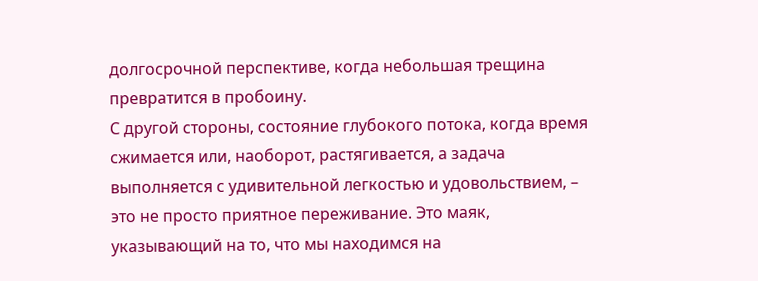долгосрочной перспективе, когда небольшая трещина превратится в пробоину.
С другой стороны, состояние глубокого потока, когда время сжимается или, наоборот, растягивается, а задача выполняется с удивительной легкостью и удовольствием, – это не просто приятное переживание. Это маяк, указывающий на то, что мы находимся на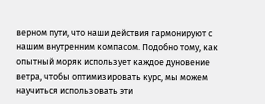верном пути, что наши действия гармонируют с нашим внутренним компасом. Подобно тому, как опытный моряк использует каждое дуновение ветра, чтобы оптимизировать курс, мы можем научиться использовать эти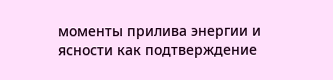моменты прилива энергии и ясности как подтверждение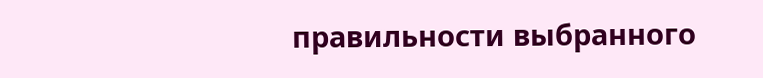правильности выбранного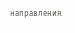направления.